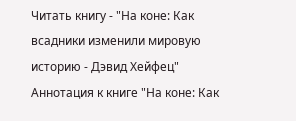Читать книгу - "На коне: Как всадники изменили мировую историю - Дэвид Хейфец"
Аннотация к книге "На коне: Как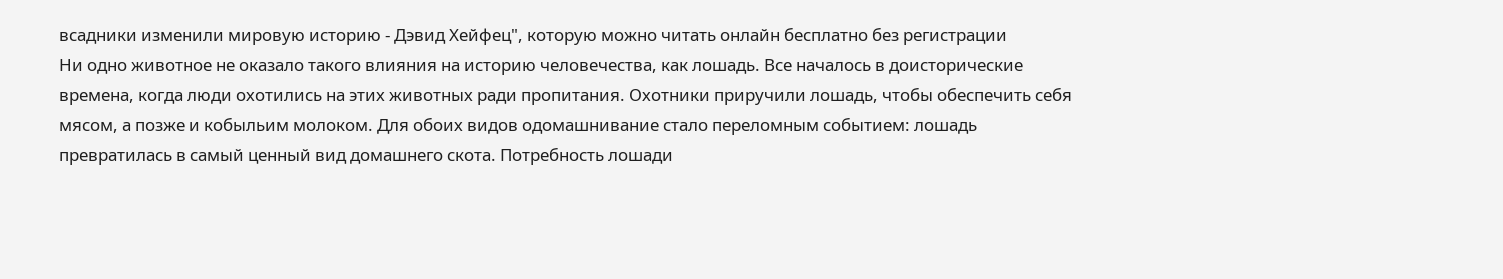всадники изменили мировую историю - Дэвид Хейфец", которую можно читать онлайн бесплатно без регистрации
Ни одно животное не оказало такого влияния на историю человечества, как лошадь. Все началось в доисторические времена, когда люди охотились на этих животных ради пропитания. Охотники приручили лошадь, чтобы обеспечить себя мясом, а позже и кобыльим молоком. Для обоих видов одомашнивание стало переломным событием: лошадь превратилась в самый ценный вид домашнего скота. Потребность лошади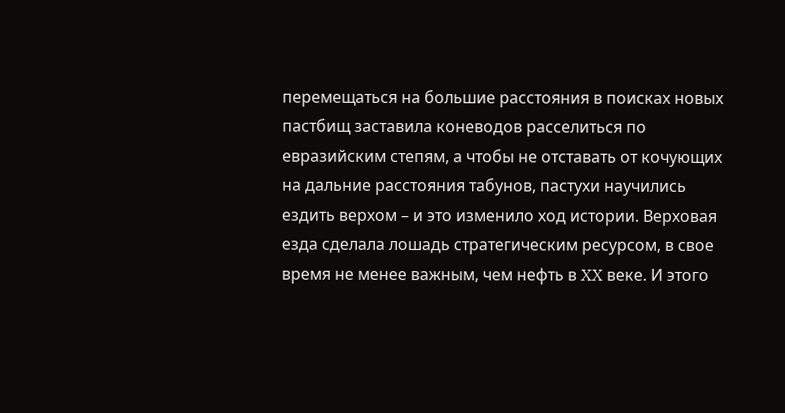перемещаться на большие расстояния в поисках новых пастбищ заставила коневодов расселиться по евразийским степям, а чтобы не отставать от кочующих на дальние расстояния табунов, пастухи научились ездить верхом – и это изменило ход истории. Верховая езда сделала лошадь стратегическим ресурсом, в свое время не менее важным, чем нефть в XX веке. И этого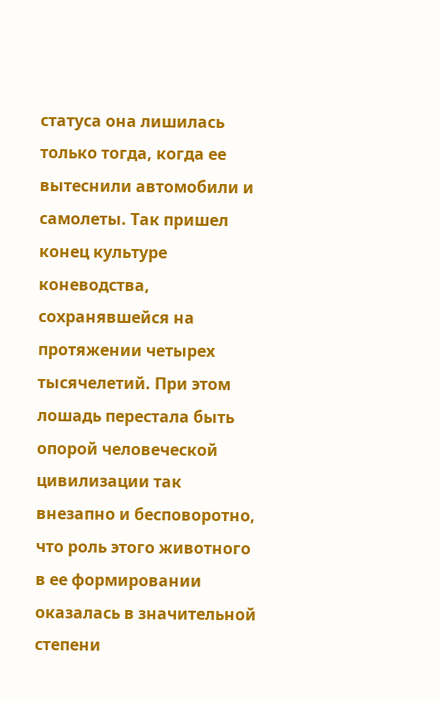статуса она лишилась только тогда, когда ее вытеснили автомобили и самолеты. Так пришел конец культуре коневодства, сохранявшейся на протяжении четырех тысячелетий. При этом лошадь перестала быть опорой человеческой цивилизации так внезапно и бесповоротно, что роль этого животного в ее формировании оказалась в значительной степени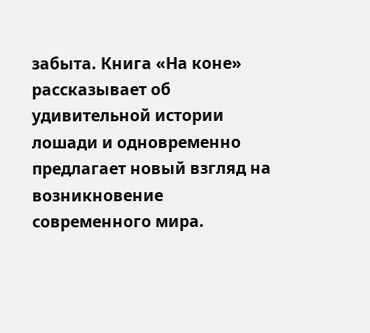забыта. Книга «На коне» рассказывает об удивительной истории лошади и одновременно предлагает новый взгляд на возникновение современного мира.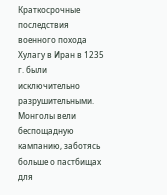Краткосрочные последствия военного похода Хулагу в Иран в 1235 г. были исключительно разрушительными. Монголы вели беспощадную кампанию, заботясь больше о пастбищах для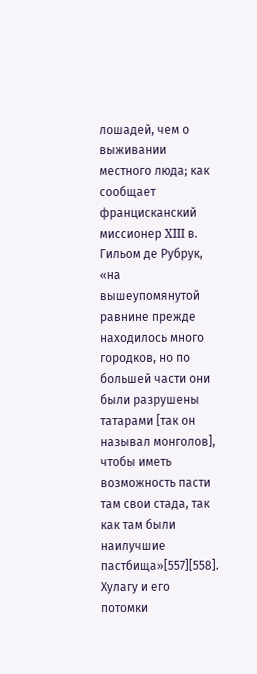лошадей, чем о выживании местного люда; как сообщает францисканский миссионер XIII в. Гильом де Рубрук, «на вышеупомянутой равнине прежде находилось много городков, но по большей части они были разрушены татарами [так он называл монголов], чтобы иметь возможность пасти там свои стада, так как там были наилучшие пастбища»[557][558]. Хулагу и его потомки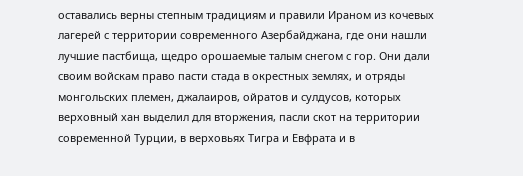оставались верны степным традициям и правили Ираном из кочевых лагерей с территории современного Азербайджана, где они нашли лучшие пастбища, щедро орошаемые талым снегом с гор. Они дали своим войскам право пасти стада в окрестных землях, и отряды монгольских племен, джалаиров, ойратов и сулдусов, которых верховный хан выделил для вторжения, пасли скот на территории современной Турции, в верховьях Тигра и Евфрата и в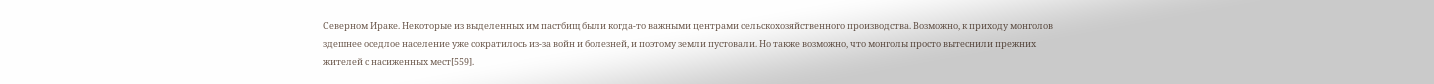Северном Ираке. Некоторые из выделенных им пастбищ были когда-то важными центрами сельскохозяйственного производства. Возможно, к приходу монголов здешнее оседлое население уже сократилось из-за войн и болезней, и поэтому земли пустовали. Но также возможно, что монголы просто вытеснили прежних жителей с насиженных мест[559].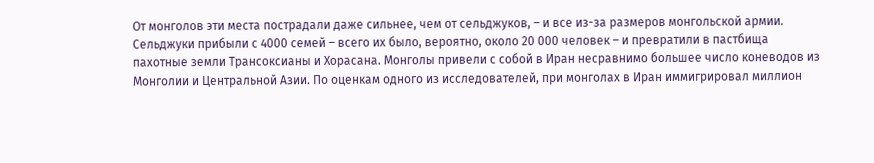От монголов эти места пострадали даже сильнее, чем от сельджуков, – и все из-за размеров монгольской армии. Сельджуки прибыли с 4000 семей – всего их было, вероятно, около 20 000 человек – и превратили в пастбища пахотные земли Трансоксианы и Хорасана. Монголы привели с собой в Иран несравнимо большее число коневодов из Монголии и Центральной Азии. По оценкам одного из исследователей, при монголах в Иран иммигрировал миллион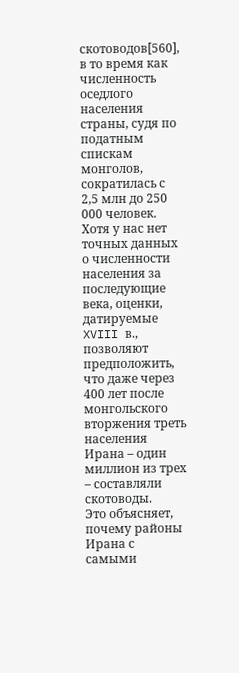скотоводов[560], в то время как численность оседлого населения страны, судя по податным спискам монголов, сократилась с 2,5 млн до 250 000 человек. Хотя у нас нет точных данных о численности населения за последующие века, оценки, датируемые XVIII в., позволяют предположить, что даже через 400 лет после монгольского вторжения треть населения Ирана – один миллион из трех – составляли скотоводы.
Это объясняет, почему районы Ирана с самыми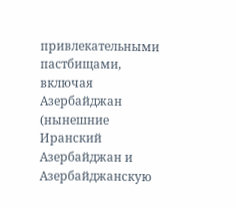привлекательными пастбищами, включая Азербайджан (нынешние Иранский Азербайджан и Азербайджанскую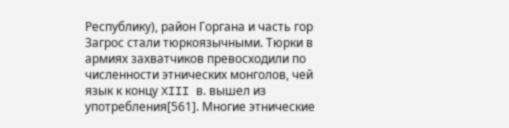Республику), район Горгана и часть гор Загрос стали тюркоязычными. Тюрки в армиях захватчиков превосходили по численности этнических монголов, чей язык к концу XIII в. вышел из употребления[561]. Многие этнические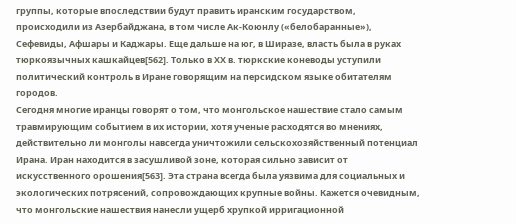группы, которые впоследствии будут править иранским государством, происходили из Азербайджана, в том числе Ак-Коюнлу («белобаранные»), Сефевиды, Афшары и Каджары. Еще дальше на юг, в Ширазе, власть была в руках тюркоязычных кашкайцев[562]. Только в ХХ в. тюркские коневоды уступили политический контроль в Иране говорящим на персидском языке обитателям городов.
Сегодня многие иранцы говорят о том, что монгольское нашествие стало самым травмирующим событием в их истории, хотя ученые расходятся во мнениях, действительно ли монголы навсегда уничтожили сельскохозяйственный потенциал Ирана. Иран находится в засушливой зоне, которая сильно зависит от искусственного орошения[563]. Эта страна всегда была уязвима для социальных и экологических потрясений, сопровождающих крупные войны. Кажется очевидным, что монгольские нашествия нанесли ущерб хрупкой ирригационной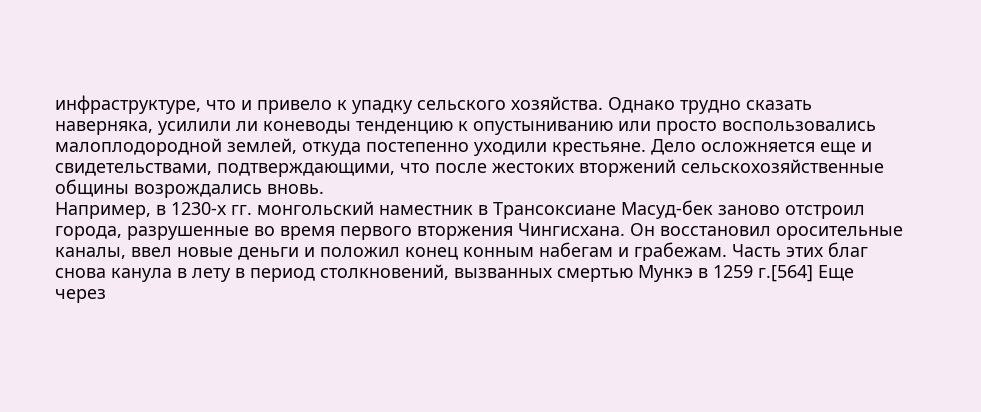инфраструктуре, что и привело к упадку сельского хозяйства. Однако трудно сказать наверняка, усилили ли коневоды тенденцию к опустыниванию или просто воспользовались малоплодородной землей, откуда постепенно уходили крестьяне. Дело осложняется еще и свидетельствами, подтверждающими, что после жестоких вторжений сельскохозяйственные общины возрождались вновь.
Например, в 1230-х гг. монгольский наместник в Трансоксиане Масуд-бек заново отстроил города, разрушенные во время первого вторжения Чингисхана. Он восстановил оросительные каналы, ввел новые деньги и положил конец конным набегам и грабежам. Часть этих благ снова канула в лету в период столкновений, вызванных смертью Мункэ в 1259 г.[564] Еще через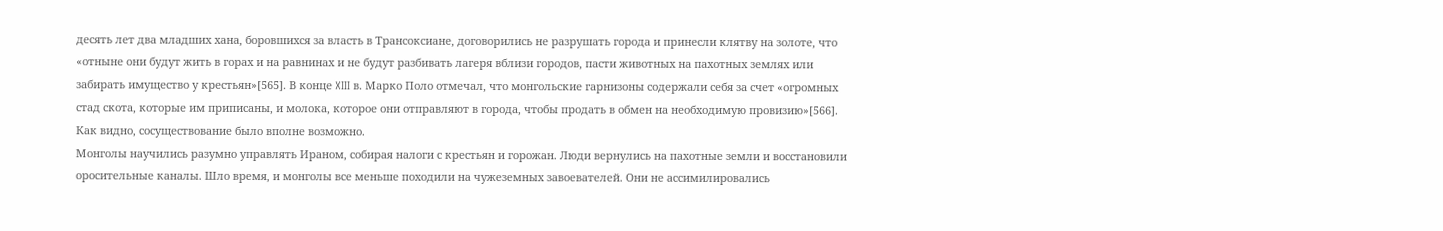десять лет два младших хана, боровшихся за власть в Трансоксиане, договорились не разрушать города и принесли клятву на золоте, что «отныне они будут жить в горах и на равнинах и не будут разбивать лагеря вблизи городов, пасти животных на пахотных землях или забирать имущество у крестьян»[565]. В конце XIII в. Марко Поло отмечал, что монгольские гарнизоны содержали себя за счет «огромных стад скота, которые им приписаны, и молока, которое они отправляют в города, чтобы продать в обмен на необходимую провизию»[566]. Как видно, сосуществование было вполне возможно.
Монголы научились разумно управлять Ираном, собирая налоги с крестьян и горожан. Люди вернулись на пахотные земли и восстановили оросительные каналы. Шло время, и монголы все меньше походили на чужеземных завоевателей. Они не ассимилировались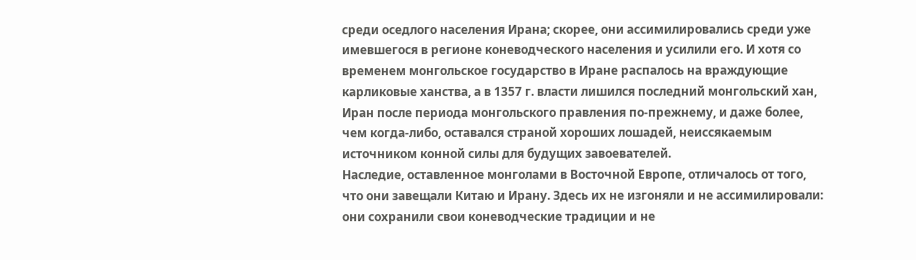среди оседлого населения Ирана; скорее, они ассимилировались среди уже имевшегося в регионе коневодческого населения и усилили его. И хотя со временем монгольское государство в Иране распалось на враждующие карликовые ханства, а в 1357 г. власти лишился последний монгольский хан, Иран после периода монгольского правления по-прежнему, и даже более, чем когда-либо, оставался страной хороших лошадей, неиссякаемым источником конной силы для будущих завоевателей.
Наследие, оставленное монголами в Восточной Европе, отличалось от того, что они завещали Китаю и Ирану. Здесь их не изгоняли и не ассимилировали: они сохранили свои коневодческие традиции и не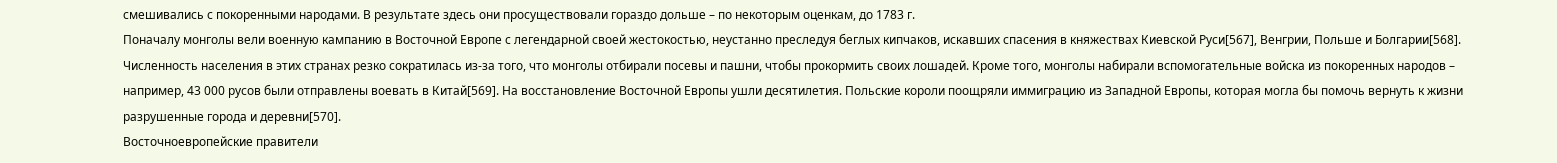смешивались с покоренными народами. В результате здесь они просуществовали гораздо дольше – по некоторым оценкам, до 1783 г.
Поначалу монголы вели военную кампанию в Восточной Европе с легендарной своей жестокостью, неустанно преследуя беглых кипчаков, искавших спасения в княжествах Киевской Руси[567], Венгрии, Польше и Болгарии[568]. Численность населения в этих странах резко сократилась из-за того, что монголы отбирали посевы и пашни, чтобы прокормить своих лошадей. Кроме того, монголы набирали вспомогательные войска из покоренных народов – например, 43 000 русов были отправлены воевать в Китай[569]. На восстановление Восточной Европы ушли десятилетия. Польские короли поощряли иммиграцию из Западной Европы, которая могла бы помочь вернуть к жизни разрушенные города и деревни[570].
Восточноевропейские правители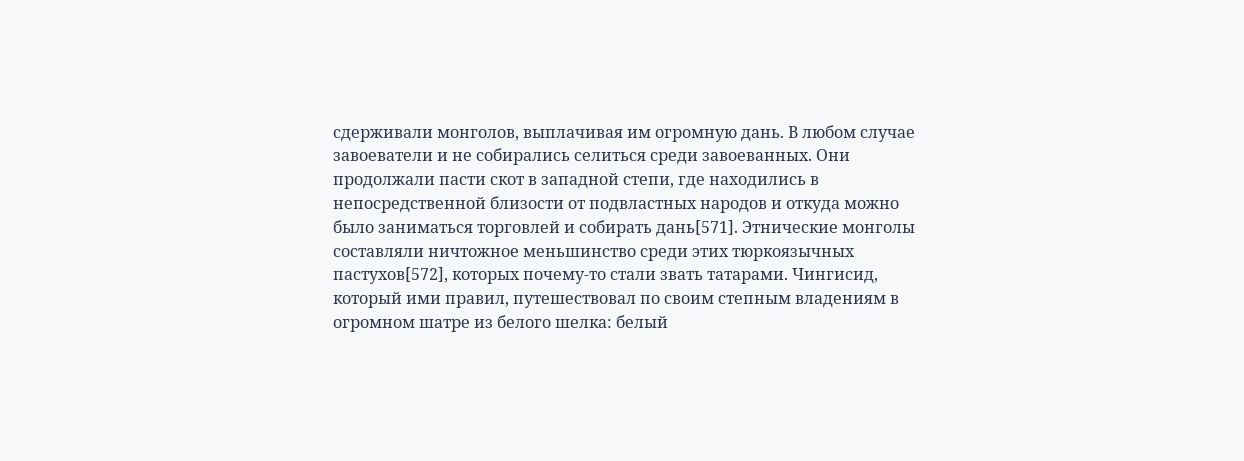сдерживали монголов, выплачивая им огромную дань. В любом случае завоеватели и не собирались селиться среди завоеванных. Они продолжали пасти скот в западной степи, где находились в непосредственной близости от подвластных народов и откуда можно было заниматься торговлей и собирать дань[571]. Этнические монголы составляли ничтожное меньшинство среди этих тюркоязычных пастухов[572], которых почему-то стали звать татарами. Чингисид, который ими правил, путешествовал по своим степным владениям в огромном шатре из белого шелка: белый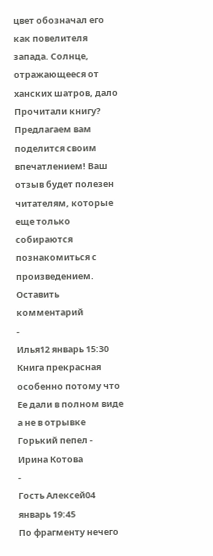цвет обозначал его как повелителя запада. Солнце, отражающееся от ханских шатров, дало
Прочитали книгу? Предлагаем вам поделится своим впечатлением! Ваш отзыв будет полезен читателям, которые еще только собираются познакомиться с произведением.
Оставить комментарий
-
Илья12 январь 15:30
Книга прекрасная особенно потому что Ее дали в полном виде а не в отрывке
Горький пепел - Ирина Котова
-
Гость Алексей04 январь 19:45
По фрагменту нечего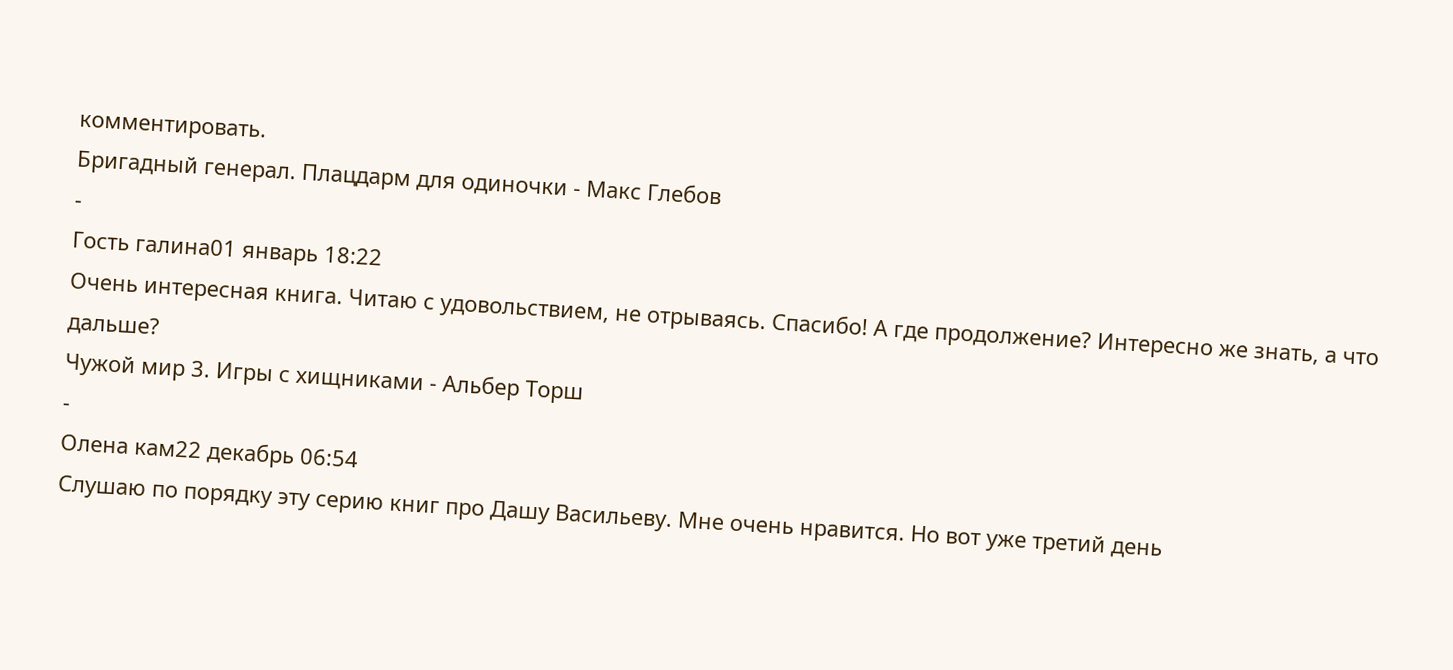комментировать.
Бригадный генерал. Плацдарм для одиночки - Макс Глебов
-
Гость галина01 январь 18:22
Очень интересная книга. Читаю с удовольствием, не отрываясь. Спасибо! А где продолжение? Интересно же знать, а что дальше?
Чужой мир 3. Игры с хищниками - Альбер Торш
-
Олена кам22 декабрь 06:54
Слушаю по порядку эту серию книг про Дашу Васильеву. Мне очень нравится. Но вот уже третий день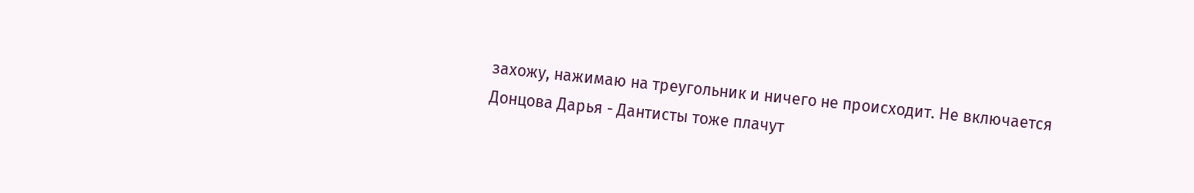захожу, нажимаю на треугольник и ничего не происходит. Не включается
Донцова Дарья - Дантисты тоже плачут